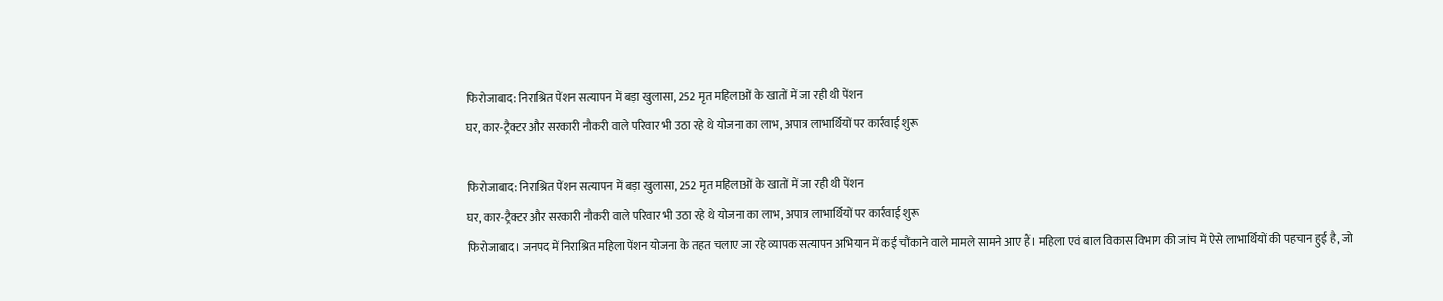फिरोजाबाद: निराश्रित पेंशन सत्यापन में बड़ा खुलासा, 252 मृत महिलाओं के खातों में जा रही थी पेंशन
घर, कार-ट्रैक्टर और सरकारी नौकरी वाले परिवार भी उठा रहे थे योजना का लाभ, अपात्र लाभार्थियों पर कार्रवाई शुरू

फिरोजाबाद: निराश्रित पेंशन सत्यापन में बड़ा खुलासा, 252 मृत महिलाओं के खातों में जा रही थी पेंशन
घर, कार-ट्रैक्टर और सरकारी नौकरी वाले परिवार भी उठा रहे थे योजना का लाभ, अपात्र लाभार्थियों पर कार्रवाई शुरू
फिरोजाबाद। जनपद में निराश्रित महिला पेंशन योजना के तहत चलाए जा रहे व्यापक सत्यापन अभियान में कई चौंकाने वाले मामले सामने आए हैं। महिला एवं बाल विकास विभाग की जांच में ऐसे लाभार्थियों की पहचान हुई है, जो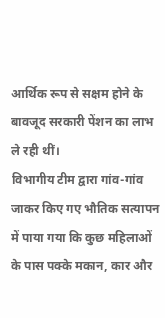आर्थिक रूप से सक्षम होने के बावजूद सरकारी पेंशन का लाभ ले रही थीं।
विभागीय टीम द्वारा गांव-गांव जाकर किए गए भौतिक सत्यापन में पाया गया कि कुछ महिलाओं के पास पक्के मकान, कार और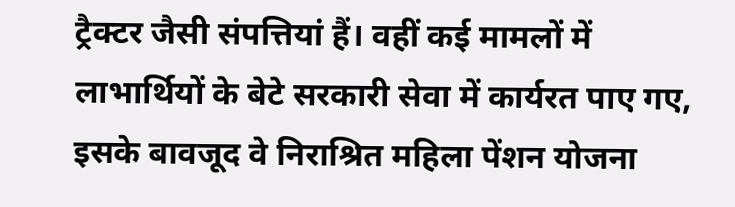ट्रैक्टर जैसी संपत्तियां हैं। वहीं कई मामलों में लाभार्थियों के बेटे सरकारी सेवा में कार्यरत पाए गए, इसके बावजूद वे निराश्रित महिला पेंशन योजना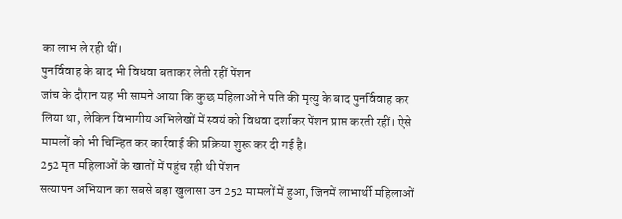का लाभ ले रही थीं।
पुनर्विवाह के बाद भी विधवा बताकर लेती रहीं पेंशन
जांच के दौरान यह भी सामने आया कि कुछ महिलाओं ने पति की मृत्यु के बाद पुनर्विवाह कर लिया था, लेकिन विभागीय अभिलेखों में स्वयं को विधवा दर्शाकर पेंशन प्राप्त करती रहीं। ऐसे मामलों को भी चिन्हित कर कार्रवाई की प्रक्रिया शुरू कर दी गई है।
252 मृत महिलाओं के खातों में पहुंच रही थी पेंशन
सत्यापन अभियान का सबसे बड़ा खुलासा उन 252 मामलों में हुआ, जिनमें लाभार्थी महिलाओं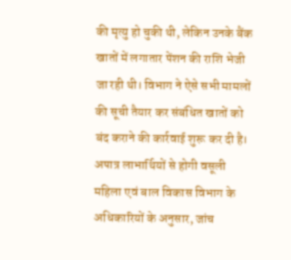की मृत्यु हो चुकी थी, लेकिन उनके बैंक खातों में लगातार पेंशन की राशि भेजी जा रही थी। विभाग ने ऐसे सभी मामलों की सूची तैयार कर संबंधित खातों को बंद कराने की कार्रवाई शुरू कर दी है।
अपात्र लाभार्थियों से होगी वसूली
महिला एवं बाल विकास विभाग के अधिकारियों के अनुसार, जांच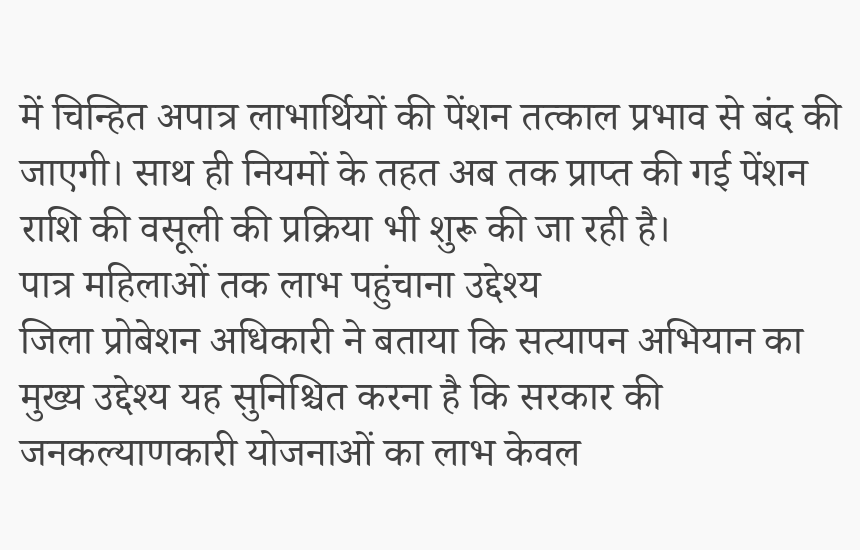में चिन्हित अपात्र लाभार्थियों की पेंशन तत्काल प्रभाव से बंद की जाएगी। साथ ही नियमों के तहत अब तक प्राप्त की गई पेंशन राशि की वसूली की प्रक्रिया भी शुरू की जा रही है।
पात्र महिलाओं तक लाभ पहुंचाना उद्देश्य
जिला प्रोबेशन अधिकारी ने बताया कि सत्यापन अभियान का मुख्य उद्देश्य यह सुनिश्चित करना है कि सरकार की जनकल्याणकारी योजनाओं का लाभ केवल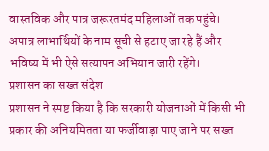वास्तविक और पात्र जरूरतमंद महिलाओं तक पहुंचे। अपात्र लाभार्थियों के नाम सूची से हटाए जा रहे हैं और भविष्य में भी ऐसे सत्यापन अभियान जारी रहेंगे।
प्रशासन का सख्त संदेश
प्रशासन ने स्पष्ट किया है कि सरकारी योजनाओं में किसी भी प्रकार की अनियमितता या फर्जीवाड़ा पाए जाने पर सख्त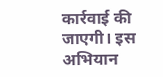कार्रवाई की जाएगी। इस अभियान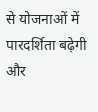से योजनाओं में पारदर्शिता बढ़ेगी और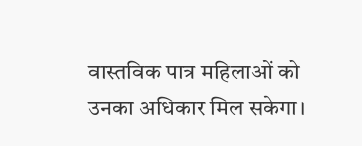वास्तविक पात्र महिलाओं को उनका अधिकार मिल सकेगा।